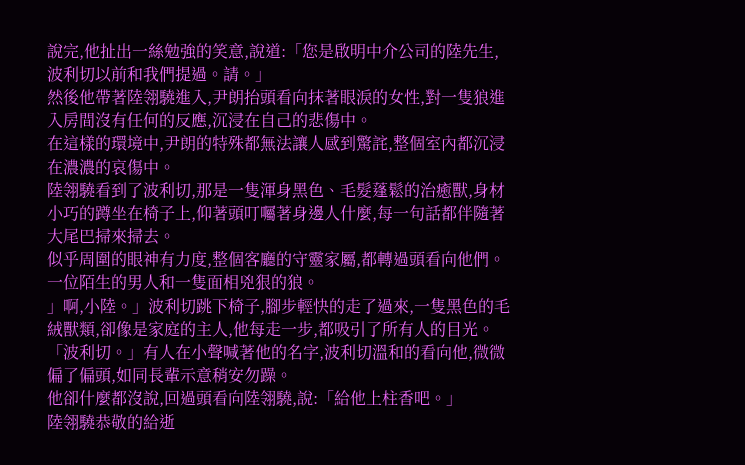說完,他扯出一絲勉強的笑意,說道:「您是啟明中介公司的陸先生,波利切以前和我們提過。請。」
然後他帶著陸翎驍進入,尹朗抬頭看向抹著眼淚的女性,對一隻狼進入房間沒有任何的反應,沉浸在自己的悲傷中。
在這樣的環境中,尹朗的特殊都無法讓人感到驚詫,整個室內都沉浸在濃濃的哀傷中。
陸翎驍看到了波利切,那是一隻渾身黑色、毛髮蓬鬆的治癒獸,身材小巧的蹲坐在椅子上,仰著頭叮囑著身邊人什麼,每一句話都伴隨著大尾巴掃來掃去。
似乎周圍的眼神有力度,整個客廳的守靈家屬,都轉過頭看向他們。一位陌生的男人和一隻面相兇狠的狼。
」啊,小陸。」波利切跳下椅子,腳步輕快的走了過來,一隻黑色的毛絨獸類,卻像是家庭的主人,他每走一步,都吸引了所有人的目光。
「波利切。」有人在小聲喊著他的名字,波利切溫和的看向他,微微偏了偏頭,如同長輩示意稍安勿躁。
他卻什麼都沒說,回過頭看向陸翎驍,說:「給他上柱香吧。」
陸翎驍恭敬的給逝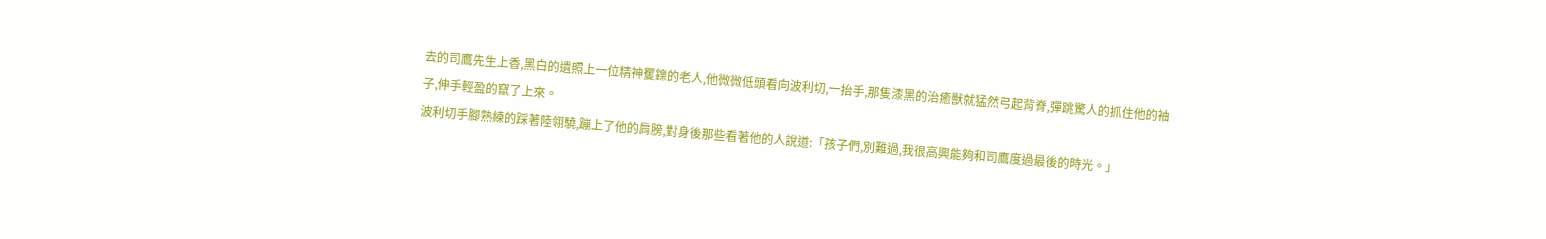去的司鷹先生上香,黑白的遺照上一位精神矍鑠的老人,他微微低頭看向波利切,一抬手,那隻漆黑的治癒獸就猛然弓起背脊,彈跳驚人的抓住他的袖子,伸手輕盈的竄了上來。
波利切手腳熟練的踩著陸翎驍,蹦上了他的肩膀,對身後那些看著他的人說道:「孩子們,別難過,我很高興能夠和司鷹度過最後的時光。」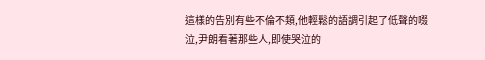這樣的告別有些不倫不類,他輕鬆的語調引起了低聲的啜泣,尹朗看著那些人,即使哭泣的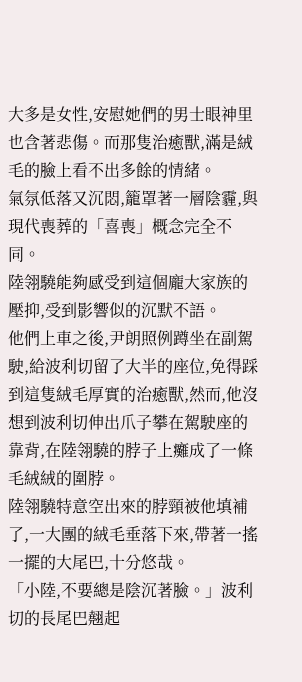大多是女性,安慰她們的男士眼神里也含著悲傷。而那隻治癒獸,滿是絨毛的臉上看不出多餘的情緒。
氣氛低落又沉悶,籠罩著一層陰霾,與現代喪葬的「喜喪」概念完全不同。
陸翎驍能夠感受到這個龐大家族的壓抑,受到影響似的沉默不語。
他們上車之後,尹朗照例蹲坐在副駕駛,給波利切留了大半的座位,免得踩到這隻絨毛厚實的治癒獸,然而,他沒想到波利切伸出爪子攀在駕駛座的靠背,在陸翎驍的脖子上癱成了一條毛絨絨的圍脖。
陸翎驍特意空出來的脖頸被他填補了,一大團的絨毛垂落下來,帶著一搖一擺的大尾巴,十分悠哉。
「小陸,不要總是陰沉著臉。」波利切的長尾巴翹起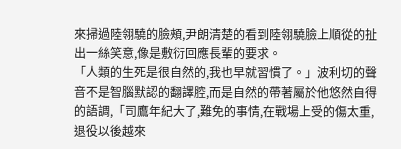來掃過陸翎驍的臉頰,尹朗清楚的看到陸翎驍臉上順從的扯出一絲笑意,像是敷衍回應長輩的要求。
「人類的生死是很自然的,我也早就習慣了。」波利切的聲音不是智腦默認的翻譯腔,而是自然的帶著屬於他悠然自得的語調,「司鷹年紀大了,難免的事情,在戰場上受的傷太重,退役以後越來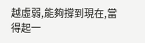越虛弱,能夠撐到現在,當得起一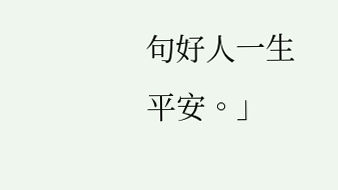句好人一生平安。」